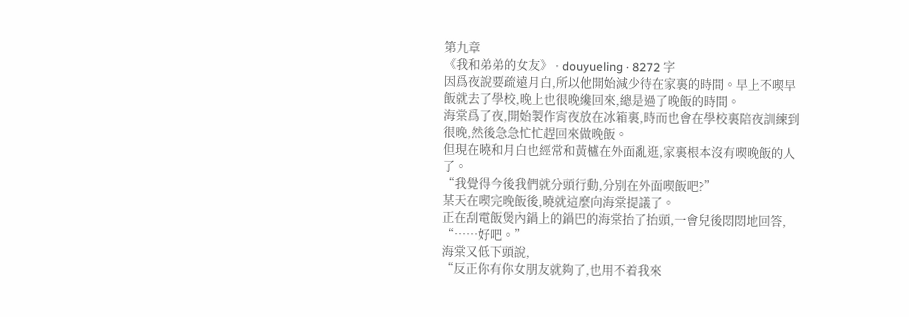第九章
《我和弟弟的女友》 · douyueling · 8272 字
因爲夜說要疏遠月白,所以他開始減少待在家裏的時間。早上不喫早飯就去了學校,晚上也很晚纔回來,總是過了晚飯的時間。
海棠爲了夜,開始製作宵夜放在冰箱裏,時而也會在學校裏陪夜訓練到很晚,然後急急忙忙趕回來做晚飯。
但現在曉和月白也經常和黃櫨在外面亂逛,家裏根本沒有喫晚飯的人了。
“我覺得今後我們就分頭行動,分別在外面喫飯吧?”
某天在喫完晚飯後,曉就這麼向海棠提議了。
正在刮電飯煲內鍋上的鍋巴的海棠抬了抬頭,一會兒後悶悶地回答,
“……好吧。”
海棠又低下頭說,
“反正你有你女朋友就夠了,也用不着我來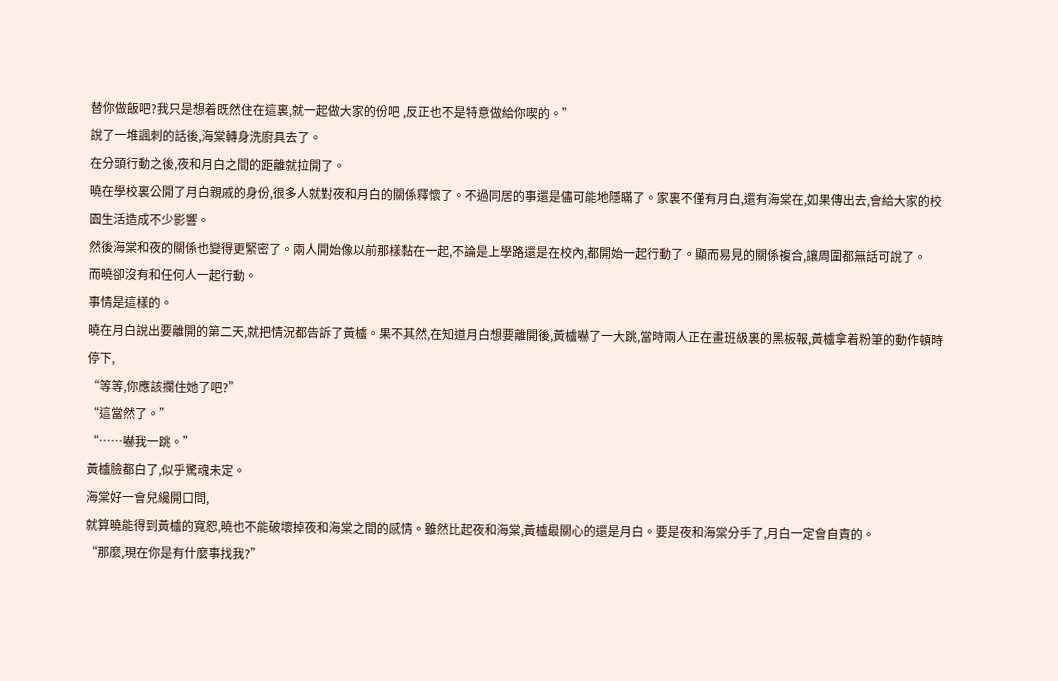替你做飯吧?我只是想着既然住在這裏,就一起做大家的份吧 ,反正也不是特意做給你喫的。”
說了一堆諷刺的話後,海棠轉身洗廚具去了。
在分頭行動之後,夜和月白之間的距離就拉開了。
曉在學校裏公開了月白親戚的身份,很多人就對夜和月白的關係釋懷了。不過同居的事還是儘可能地隱瞞了。家裏不僅有月白,還有海棠在,如果傳出去,會給大家的校園生活造成不少影響。
然後海棠和夜的關係也變得更緊密了。兩人開始像以前那樣黏在一起,不論是上學路還是在校內,都開始一起行動了。顯而易見的關係複合,讓周圍都無話可說了。
而曉卻沒有和任何人一起行動。
事情是這樣的。
曉在月白說出要離開的第二天,就把情況都告訴了黃櫨。果不其然,在知道月白想要離開後,黃櫨嚇了一大跳,當時兩人正在畫班級裏的黑板報,黃櫨拿着粉筆的動作頓時停下,
“等等,你應該攔住她了吧?”
“這當然了。”
“……嚇我一跳。”
黃櫨臉都白了,似乎驚魂未定。
海棠好一會兒纔開口問,
就算曉能得到黃櫨的寬恕,曉也不能破壞掉夜和海棠之間的感情。雖然比起夜和海棠,黃櫨最關心的還是月白。要是夜和海棠分手了,月白一定會自責的。
“那麼,現在你是有什麼事找我?”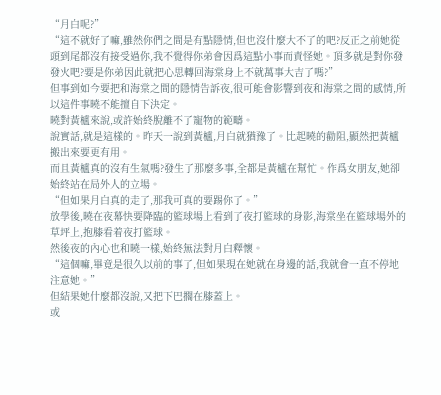“月白呢?”
“這不就好了嘛,雖然你們之間是有點隱情,但也沒什麼大不了的吧?反正之前她從頭到尾都沒有接受過你,我不覺得你弟會因爲這點小事而責怪她。頂多就是對你發發火吧?要是你弟因此就把心思轉回海棠身上不就萬事大吉了嗎?”
但事到如今要把和海棠之間的隱情告訴夜,很可能會影響到夜和海棠之間的感情,所以這件事曉不能擅自下決定。
曉對黃櫨來說,或許始終脫離不了寵物的範疇。
說實話,就是這樣的。昨天一說到黃櫨,月白就猶豫了。比起曉的勸阻,顯然把黃櫨搬出來要更有用。
而且黃櫨真的沒有生氣嗎?發生了那麼多事,全都是黃櫨在幫忙。作爲女朋友,她卻始終站在局外人的立場。
“但如果月白真的走了,那我可真的要踢你了。”
放學後,曉在夜幕快要降臨的籃球場上看到了夜打籃球的身影,海棠坐在籃球場外的草坪上,抱膝看着夜打籃球。
然後夜的內心也和曉一樣,始終無法對月白釋懷。
“這個嘛,畢竟是很久以前的事了,但如果現在她就在身邊的話,我就會一直不停地注意她。”
但結果她什麼都沒說,又把下巴擱在膝蓋上。
或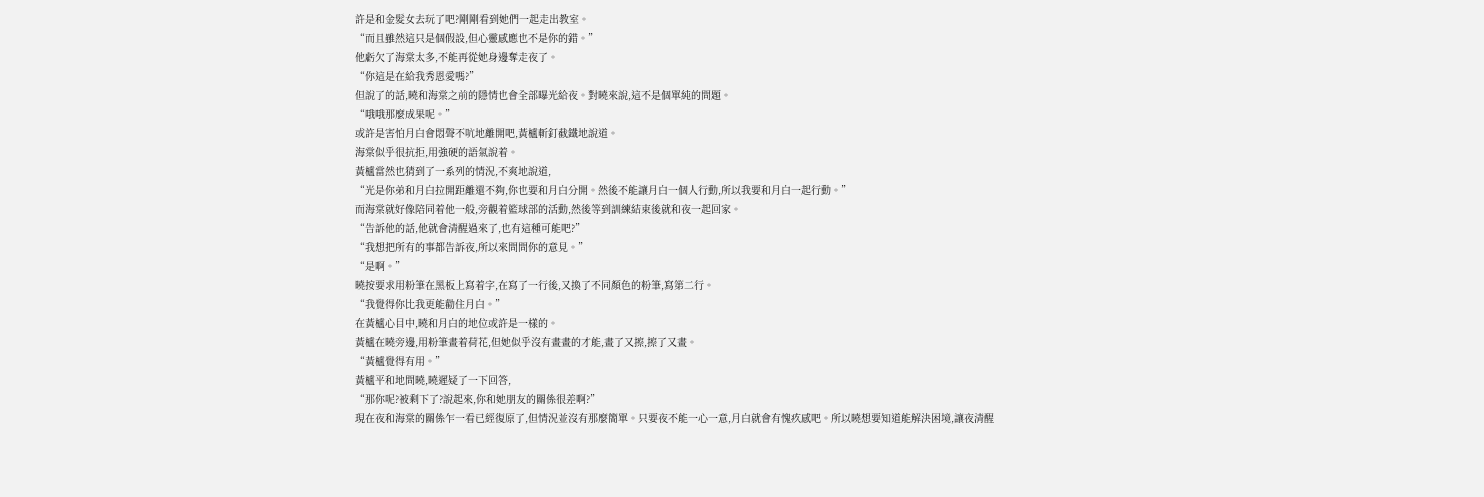許是和金髮女去玩了吧?剛剛看到她們一起走出教室。
“而且雖然這只是個假設,但心靈感應也不是你的錯。”
他虧欠了海棠太多,不能再從她身邊奪走夜了。
“你這是在給我秀恩愛嗎?”
但說了的話,曉和海棠之前的隱情也會全部曝光給夜。對曉來說,這不是個單純的問題。
“哦哦那麼成果呢。”
或許是害怕月白會悶聲不吭地離開吧,黃櫨斬釘截鐵地說道。
海棠似乎很抗拒,用強硬的語氣說着。
黃櫨當然也猜到了一系列的情況,不爽地說道,
“光是你弟和月白拉開距離還不夠,你也要和月白分開。然後不能讓月白一個人行動,所以我要和月白一起行動。”
而海棠就好像陪同着他一般,旁觀着籃球部的活動,然後等到訓練結束後就和夜一起回家。
“告訴他的話,他就會清醒過來了,也有這種可能吧?”
“我想把所有的事都告訴夜,所以來問問你的意見。”
“是啊。”
曉按要求用粉筆在黑板上寫着字,在寫了一行後,又換了不同顏色的粉筆,寫第二行。
“我覺得你比我更能勸住月白。”
在黃櫨心目中,曉和月白的地位或許是一樣的。
黃櫨在曉旁邊,用粉筆畫着荷花,但她似乎沒有畫畫的才能,畫了又擦,擦了又畫。
“黃櫨覺得有用。”
黃櫨平和地問曉,曉遲疑了一下回答,
“那你呢?被剩下了?說起來,你和她朋友的關係很差啊?”
現在夜和海棠的關係乍一看已經復原了,但情況並沒有那麼簡單。只要夜不能一心一意,月白就會有愧疚感吧。所以曉想要知道能解決困境,讓夜清醒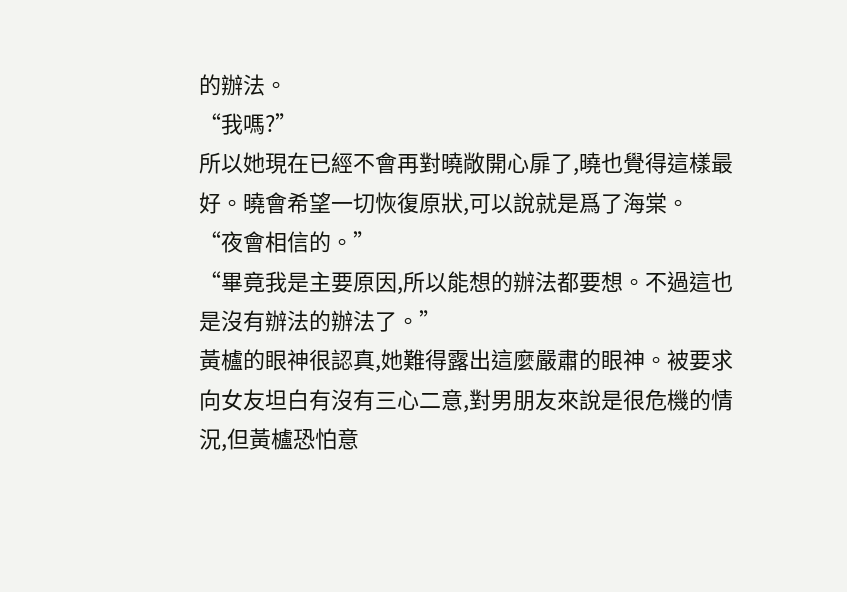的辦法。
“我嗎?”
所以她現在已經不會再對曉敞開心扉了,曉也覺得這樣最好。曉會希望一切恢復原狀,可以說就是爲了海棠。
“夜會相信的。”
“畢竟我是主要原因,所以能想的辦法都要想。不過這也是沒有辦法的辦法了。”
黃櫨的眼神很認真,她難得露出這麼嚴肅的眼神。被要求向女友坦白有沒有三心二意,對男朋友來說是很危機的情況,但黃櫨恐怕意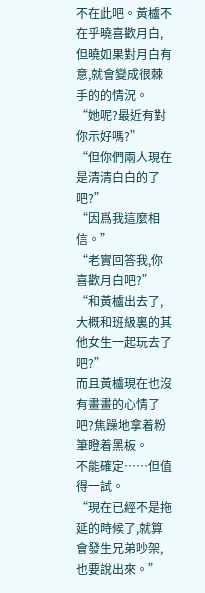不在此吧。黃櫨不在乎曉喜歡月白,但曉如果對月白有意,就會變成很棘手的的情況。
“她呢?最近有對你示好嗎?”
“但你們兩人現在是清清白白的了吧?”
“因爲我這麼相信。”
“老實回答我,你喜歡月白吧?”
“和黃櫨出去了,大概和班級裏的其他女生一起玩去了吧?”
而且黃櫨現在也沒有畫畫的心情了吧?焦躁地拿着粉筆瞪着黑板。
不能確定……但值得一試。
“現在已經不是拖延的時候了,就算會發生兄弟吵架,也要說出來。”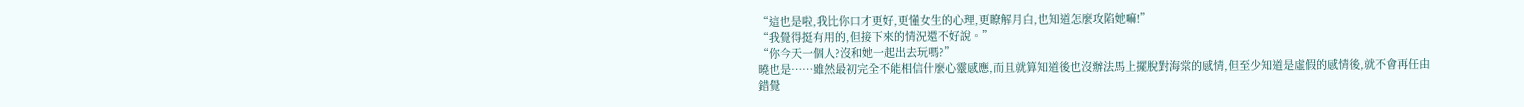“這也是啦,我比你口才更好,更懂女生的心理,更瞭解月白,也知道怎麼攻陷她嘛!”
“我覺得挺有用的,但接下來的情況還不好說。”
“你今天一個人?沒和她一起出去玩嗎?”
曉也是……雖然最初完全不能相信什麼心靈感應,而且就算知道後也沒辦法馬上擺脫對海棠的感情,但至少知道是虛假的感情後,就不會再任由錯覺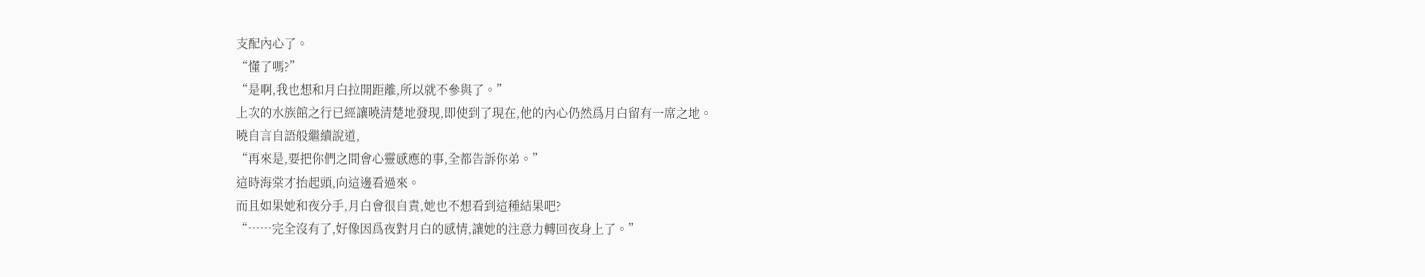支配內心了。
“懂了嗎?”
“是啊,我也想和月白拉開距離,所以就不參與了。”
上次的水族館之行已經讓曉清楚地發現,即使到了現在,他的內心仍然爲月白留有一席之地。
曉自言自語般繼續說道,
“再來是,要把你們之間會心靈感應的事,全都告訴你弟。”
這時海棠才抬起頭,向這邊看過來。
而且如果她和夜分手,月白會很自責,她也不想看到這種結果吧?
“……完全沒有了,好像因爲夜對月白的感情,讓她的注意力轉回夜身上了。”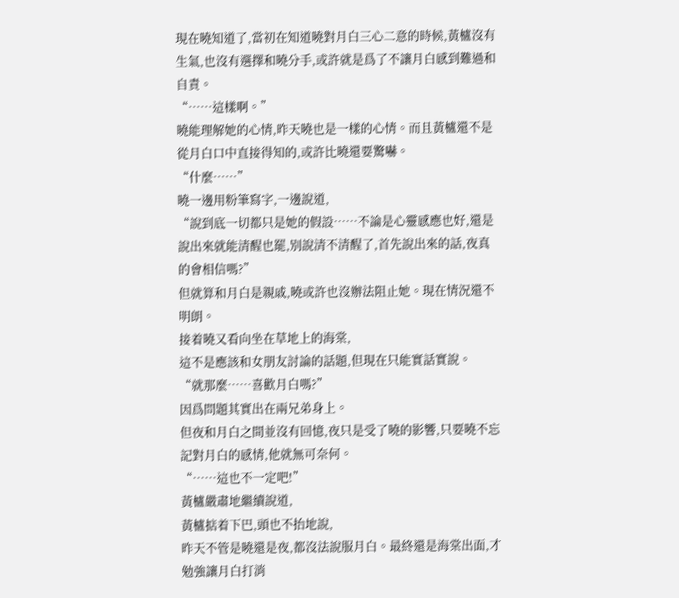現在曉知道了,當初在知道曉對月白三心二意的時候,黃櫨沒有生氣,也沒有選擇和曉分手,或許就是爲了不讓月白感到難過和自責。
“……這樣啊。”
曉能理解她的心情,昨天曉也是一樣的心情。而且黃櫨還不是從月白口中直接得知的,或許比曉還要驚嚇。
“什麼……”
曉一邊用粉筆寫字,一邊說道,
“說到底一切都只是她的假設……不論是心靈感應也好,還是說出來就能清醒也罷,別說清不清醒了,首先說出來的話,夜真的會相信嗎?”
但就算和月白是親戚,曉或許也沒辦法阻止她。現在情況還不明朗。
接着曉又看向坐在草地上的海棠,
這不是應該和女朋友討論的話題,但現在只能實話實說。
“就那麼……喜歡月白嗎?”
因爲問題其實出在兩兄弟身上。
但夜和月白之間並沒有回憶,夜只是受了曉的影響,只要曉不忘記對月白的感情,他就無可奈何。
“……這也不一定吧!”
黃櫨嚴肅地繼續說道,
黃櫨掂着下巴,頭也不抬地說,
昨天不管是曉還是夜,都沒法說服月白。最終還是海棠出面,才勉強讓月白打消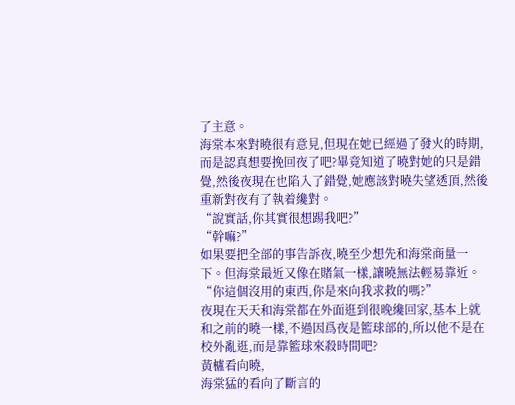了主意。
海棠本來對曉很有意見,但現在她已經過了發火的時期,而是認真想要挽回夜了吧?畢竟知道了曉對她的只是錯覺,然後夜現在也陷入了錯覺,她應該對曉失望透頂,然後重新對夜有了執着纔對。
“說實話,你其實很想踢我吧?”
“幹嘛?”
如果要把全部的事告訴夜,曉至少想先和海棠商量一下。但海棠最近又像在賭氣一樣,讓曉無法輕易靠近。
“你這個沒用的東西,你是來向我求救的嗎?”
夜現在天天和海棠都在外面逛到很晚纔回家,基本上就和之前的曉一樣,不過因爲夜是籃球部的,所以他不是在校外亂逛,而是靠籃球來殺時間吧?
黃櫨看向曉,
海棠猛的看向了斷言的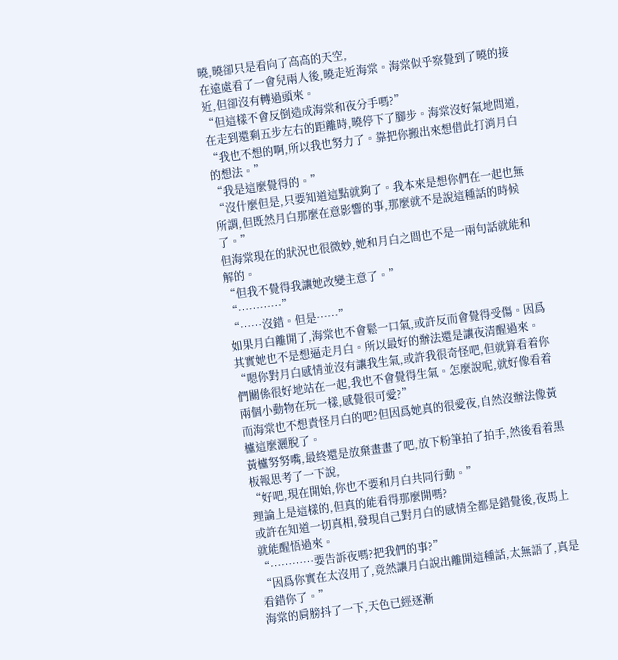曉,曉卻只是看向了高高的天空,
在遠處看了一會兒兩人後,曉走近海棠。海棠似乎察覺到了曉的接近,但卻沒有轉過頭來。
“但這樣不會反倒造成海棠和夜分手嗎?”
在走到還剩五步左右的距離時,曉停下了腳步。海棠沒好氣地問道,
“我也不想的啊,所以我也努力了。靠把你搬出來想借此打消月白的想法。”
“我是這麼覺得的。”
“沒什麼但是,只要知道這點就夠了。我本來是想你們在一起也無所謂,但既然月白那麼在意影響的事,那麼就不是說這種話的時候了。”
但海棠現在的狀況也很微妙,她和月白之間也不是一兩句話就能和解的。
“但我不覺得我讓她改變主意了。”
“…………”
“……沒錯。但是……”
如果月白離開了,海棠也不會鬆一口氣,或許反而會覺得受傷。因爲其實她也不是想逼走月白。所以最好的辦法還是讓夜清醒過來。
“嗯你對月白感情並沒有讓我生氣,或許我很奇怪吧,但就算看着你們關係很好地站在一起,我也不會覺得生氣。怎麼說呢,就好像看着兩個小動物在玩一樣,感覺很可愛?”
而海棠也不想責怪月白的吧?但因爲她真的很愛夜,自然沒辦法像黃櫨這麼灑脫了。
黃櫨努努嘴,最終還是放棄畫畫了吧,放下粉筆拍了拍手,然後看着黑板報思考了一下說,
“好吧,現在開始,你也不要和月白共同行動。”
理論上是這樣的,但真的能看得那麼開嗎?
或許在知道一切真相,發現自己對月白的感情全都是錯覺後,夜馬上就能醒悟過來。
“…………要告訴夜嗎?把我們的事?”
“因爲你實在太沒用了,竟然讓月白說出離開這種話,太無語了,真是看錯你了。”
海棠的肩膀抖了一下,天色已經逐漸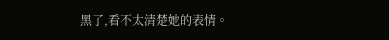黑了,看不太清楚她的表情。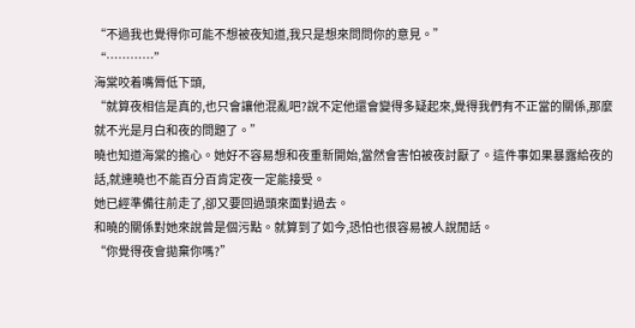“不過我也覺得你可能不想被夜知道,我只是想來問問你的意見。”
“…………”
海棠咬着嘴脣低下頭,
“就算夜相信是真的,也只會讓他混亂吧?說不定他還會變得多疑起來,覺得我們有不正當的關係,那麼就不光是月白和夜的問題了。”
曉也知道海棠的擔心。她好不容易想和夜重新開始,當然會害怕被夜討厭了。這件事如果暴露給夜的話,就連曉也不能百分百肯定夜一定能接受。
她已經準備往前走了,卻又要回過頭來面對過去。
和曉的關係對她來說曾是個污點。就算到了如今,恐怕也很容易被人說閒話。
“你覺得夜會拋棄你嗎?”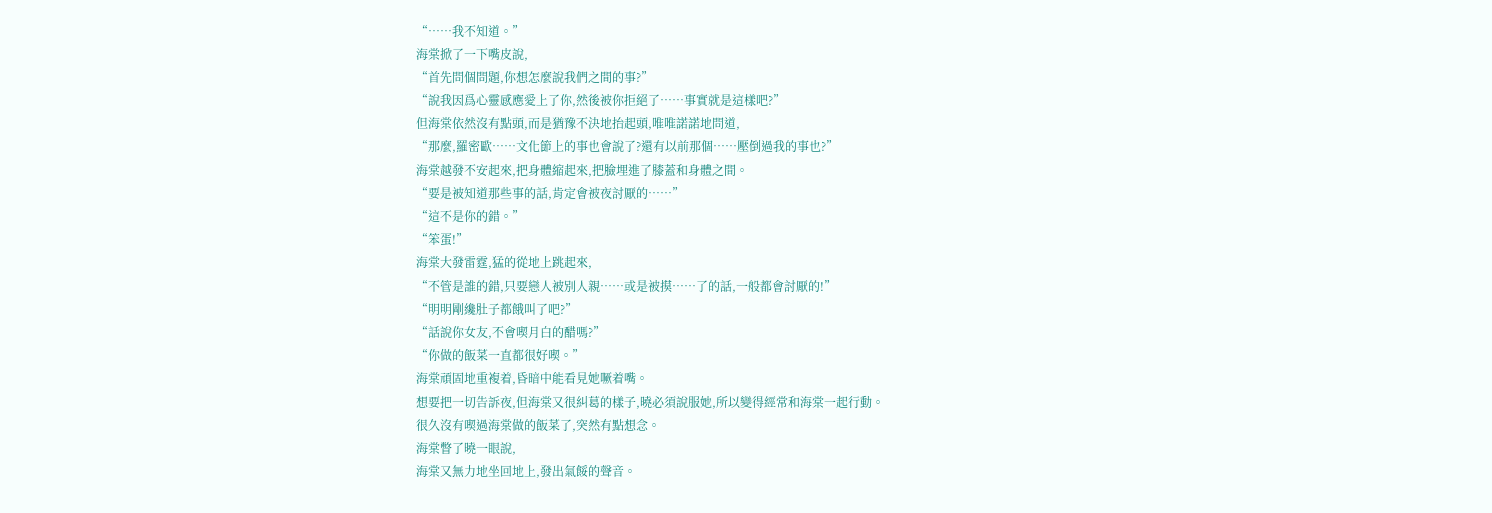“……我不知道。”
海棠掀了一下嘴皮說,
“首先問個問題,你想怎麼說我們之間的事?”
“說我因爲心靈感應愛上了你,然後被你拒絕了……事實就是這樣吧?”
但海棠依然沒有點頭,而是猶豫不決地抬起頭,唯唯諾諾地問道,
“那麼,羅密歐……文化節上的事也會說了?還有以前那個……壓倒過我的事也?”
海棠越發不安起來,把身體縮起來,把臉埋進了膝蓋和身體之間。
“要是被知道那些事的話,肯定會被夜討厭的……”
“這不是你的錯。”
“笨蛋!”
海棠大發雷霆,猛的從地上跳起來,
“不管是誰的錯,只要戀人被別人親……或是被摸……了的話,一般都會討厭的!”
“明明剛纔肚子都餓叫了吧?”
“話說你女友,不會喫月白的醋嗎?”
“你做的飯菜一直都很好喫。”
海棠頑固地重複着,昏暗中能看見她噘着嘴。
想要把一切告訴夜,但海棠又很糾葛的樣子,曉必須說服她,所以變得經常和海棠一起行動。
很久沒有喫過海棠做的飯菜了,突然有點想念。
海棠瞥了曉一眼說,
海棠又無力地坐回地上,發出氣餒的聲音。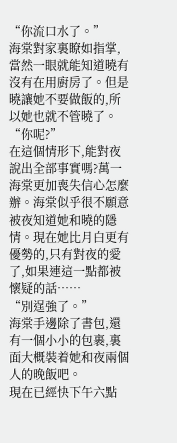“你流口水了。”
海棠對家裏瞭如指掌,當然一眼就能知道曉有沒有在用廚房了。但是曉讓她不要做飯的,所以她也就不管曉了。
“你呢?”
在這個情形下,能對夜說出全部事實嗎?萬一海棠更加喪失信心怎麼辦。海棠似乎很不願意被夜知道她和曉的隱情。現在她比月白更有優勢的,只有對夜的愛了,如果連這一點都被懷疑的話……
“別逞強了。”
海棠手邊除了書包,還有一個小小的包裹,裏面大概裝着她和夜兩個人的晚飯吧。
現在已經快下午六點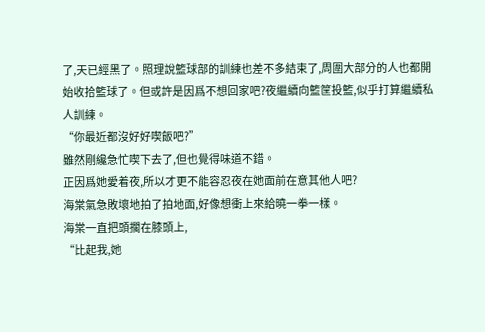了,天已經黑了。照理說籃球部的訓練也差不多結束了,周圍大部分的人也都開始收拾籃球了。但或許是因爲不想回家吧?夜繼續向籃筐投籃,似乎打算繼續私人訓練。
“你最近都沒好好喫飯吧?”
雖然剛纔急忙喫下去了,但也覺得味道不錯。
正因爲她愛着夜,所以才更不能容忍夜在她面前在意其他人吧?
海棠氣急敗壞地拍了拍地面,好像想衝上來給曉一拳一樣。
海棠一直把頭擱在膝頭上,
“比起我,她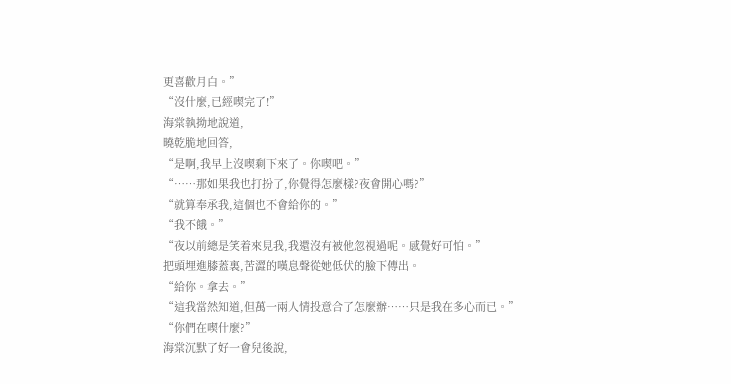更喜歡月白。”
“沒什麼,已經喫完了!”
海棠執拗地說道,
曉乾脆地回答,
“是啊,我早上沒喫剩下來了。你喫吧。”
“……那如果我也打扮了,你覺得怎麼樣?夜會開心嗎?”
“就算奉承我,這個也不會給你的。”
“我不餓。”
“夜以前總是笑着來見我,我還沒有被他忽視過呢。感覺好可怕。”
把頭埋進膝蓋裏,苦澀的嘆息聲從她低伏的臉下傳出。
“給你。拿去。”
“這我當然知道,但萬一兩人情投意合了怎麼辦……只是我在多心而已。”
“你們在喫什麼?”
海棠沉默了好一會兒後說,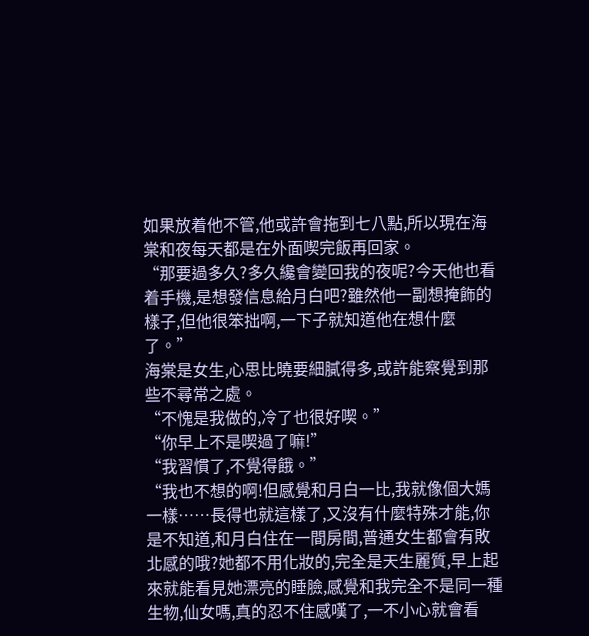如果放着他不管,他或許會拖到七八點,所以現在海棠和夜每天都是在外面喫完飯再回家。
“那要過多久?多久纔會變回我的夜呢?今天他也看着手機,是想發信息給月白吧?雖然他一副想掩飾的樣子,但他很笨拙啊,一下子就知道他在想什麼了。”
海棠是女生,心思比曉要細膩得多,或許能察覺到那些不尋常之處。
“不愧是我做的,冷了也很好喫。”
“你早上不是喫過了嘛!”
“我習慣了,不覺得餓。”
“我也不想的啊!但感覺和月白一比,我就像個大媽一樣……長得也就這樣了,又沒有什麼特殊才能,你是不知道,和月白住在一間房間,普通女生都會有敗北感的哦?她都不用化妝的,完全是天生麗質,早上起來就能看見她漂亮的睡臉,感覺和我完全不是同一種生物,仙女嗎,真的忍不住感嘆了,一不小心就會看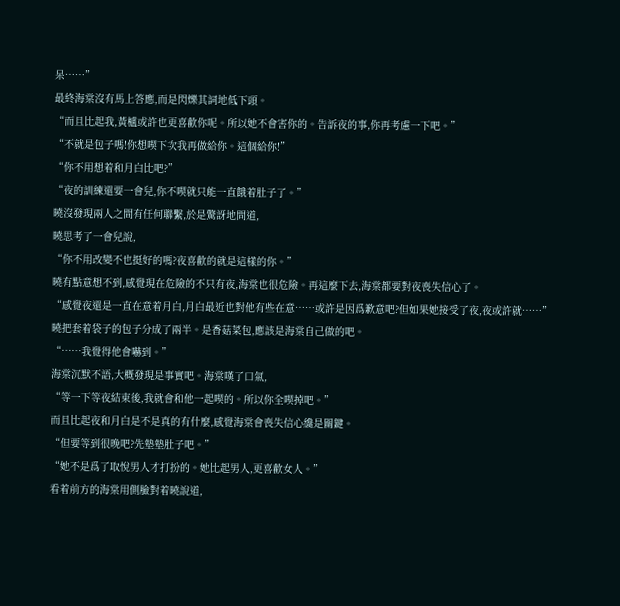呆……”
最終海棠沒有馬上答應,而是閃爍其詞地低下頭。
“而且比起我,黃櫨或許也更喜歡你呢。所以她不會害你的。告訴夜的事,你再考慮一下吧。”
“不就是包子嗎!你想喫下次我再做給你。這個給你!”
“你不用想着和月白比吧?”
“夜的訓練還要一會兒,你不喫就只能一直餓着肚子了。”
曉沒發現兩人之間有任何聯繫,於是驚訝地問道,
曉思考了一會兒說,
“你不用改變不也挺好的嗎?夜喜歡的就是這樣的你。”
曉有點意想不到,感覺現在危險的不只有夜,海棠也很危險。再這麼下去,海棠都要對夜喪失信心了。
“感覺夜還是一直在意着月白,月白最近也對他有些在意……或許是因爲歉意吧?但如果她接受了夜,夜或許就……”
曉把套着袋子的包子分成了兩半。是香菇菜包,應該是海棠自己做的吧。
“……我覺得他會嚇到。”
海棠沉默不語,大概發現是事實吧。海棠嘆了口氣,
“等一下等夜結束後,我就會和他一起喫的。所以你全喫掉吧。”
而且比起夜和月白是不是真的有什麼,感覺海棠會喪失信心纔是關鍵。
“但要等到很晚吧?先墊墊肚子吧。”
“她不是爲了取悅男人才打扮的。她比起男人,更喜歡女人。”
看着前方的海棠用側臉對着曉說道,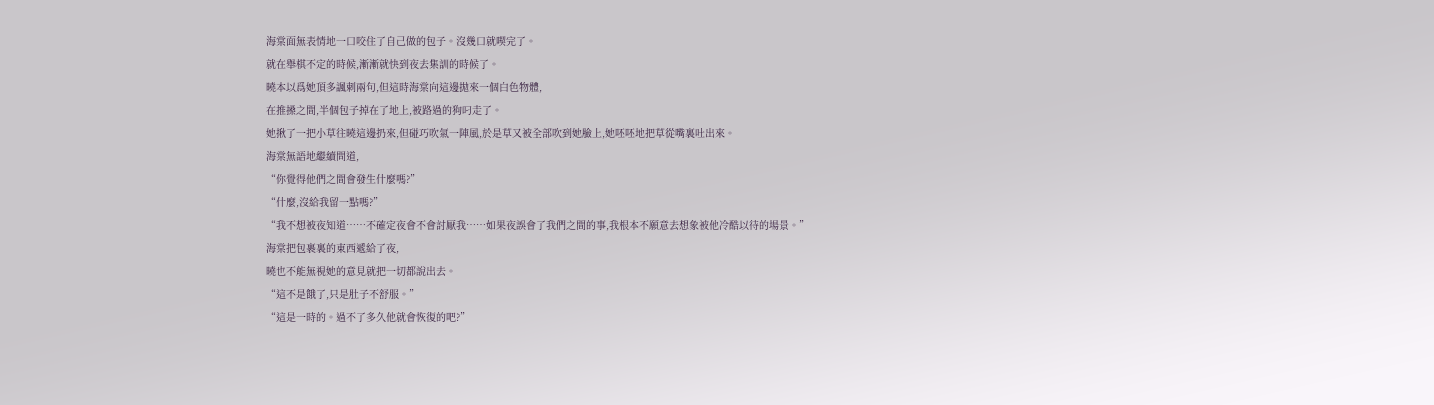海棠面無表情地一口咬住了自己做的包子。沒幾口就喫完了。
就在舉棋不定的時候,漸漸就快到夜去集訓的時候了。
曉本以爲她頂多諷刺兩句,但這時海棠向這邊拋來一個白色物體,
在推搡之間,半個包子掉在了地上,被路過的狗叼走了。
她揪了一把小草往曉這邊扔來,但碰巧吹氣一陣風,於是草又被全部吹到她臉上,她呸呸地把草從嘴裏吐出來。
海棠無語地繼續問道,
“你覺得他們之間會發生什麼嗎?”
“什麼,沒給我留一點嗎?”
“我不想被夜知道……不確定夜會不會討厭我……如果夜誤會了我們之間的事,我根本不願意去想象被他冷酷以待的場景。”
海棠把包裹裏的東西遞給了夜,
曉也不能無視她的意見就把一切都說出去。
“這不是餓了,只是肚子不舒服。”
“這是一時的。過不了多久他就會恢復的吧?”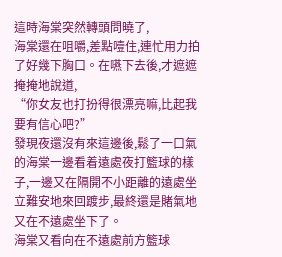這時海棠突然轉頭問曉了,
海棠還在咀嚼,差點噎住,連忙用力拍了好幾下胸口。在嚥下去後,才遮遮掩掩地說道,
“你女友也打扮得很漂亮嘛,比起我要有信心吧?”
發現夜還沒有來這邊後,鬆了一口氣的海棠一邊看着遠處夜打籃球的樣子,一邊又在隔開不小距離的遠處坐立難安地來回踱步,最終還是賭氣地又在不遠處坐下了。
海棠又看向在不遠處前方籃球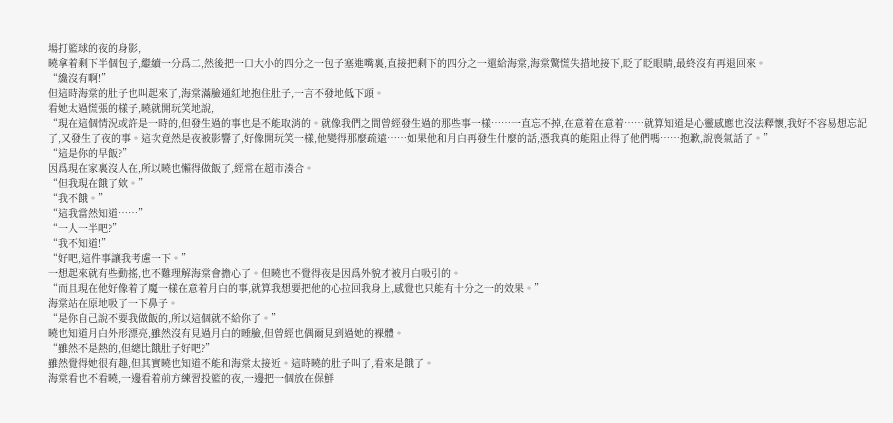場打籃球的夜的身影,
曉拿着剩下半個包子,繼續一分爲二,然後把一口大小的四分之一包子塞進嘴裏,直接把剩下的四分之一還給海棠,海棠驚慌失措地接下,眨了眨眼睛,最終沒有再退回來。
“纔沒有啊!”
但這時海棠的肚子也叫起來了,海棠滿臉通紅地抱住肚子,一言不發地低下頭。
看她太過慌張的樣子,曉就開玩笑地說,
“現在這個情況或許是一時的,但發生過的事也是不能取消的。就像我們之間曾經發生過的那些事一樣……一直忘不掉,在意着在意着……就算知道是心靈感應也沒法釋懷,我好不容易想忘記了,又發生了夜的事。這次竟然是夜被影響了,好像開玩笑一樣,他變得那麼疏遠……如果他和月白再發生什麼的話,憑我真的能阻止得了他們嗎……抱歉,說喪氣話了。”
“這是你的早飯?”
因爲現在家裏沒人在,所以曉也懶得做飯了,經常在超市湊合。
“但我現在餓了欸。”
“我不餓。”
“這我當然知道……”
“一人一半吧?”
“我不知道!”
“好吧,這件事讓我考慮一下。”
一想起來就有些動搖,也不難理解海棠會擔心了。但曉也不覺得夜是因爲外貌才被月白吸引的。
“而且現在他好像着了魔一樣在意着月白的事,就算我想要把他的心拉回我身上,感覺也只能有十分之一的效果。”
海棠站在原地吸了一下鼻子。
“是你自己說不要我做飯的,所以這個就不給你了。”
曉也知道月白外形漂亮,雖然沒有見過月白的睡臉,但曾經也偶爾見到過她的裸體。
“雖然不是熱的,但總比餓肚子好吧?”
雖然覺得她很有趣,但其實曉也知道不能和海棠太接近。這時曉的肚子叫了,看來是餓了。
海棠看也不看曉,一邊看着前方練習投籃的夜,一邊把一個放在保鮮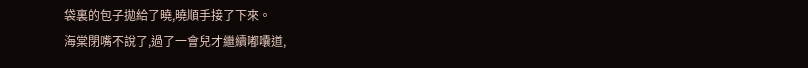袋裏的包子拋給了曉,曉順手接了下來。
海棠閉嘴不說了,過了一會兒才繼續嘟囔道,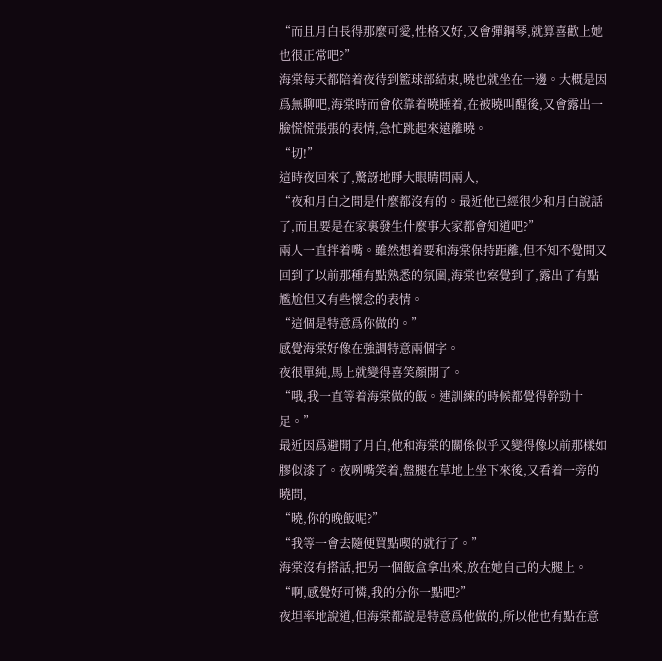“而且月白長得那麼可愛,性格又好,又會彈鋼琴,就算喜歡上她也很正常吧?”
海棠每天都陪着夜待到籃球部結束,曉也就坐在一邊。大概是因爲無聊吧,海棠時而會依靠着曉睡着,在被曉叫醒後,又會露出一臉慌慌張張的表情,急忙跳起來遠離曉。
“切!”
這時夜回來了,驚訝地睜大眼睛問兩人,
“夜和月白之間是什麼都沒有的。最近他已經很少和月白說話了,而且要是在家裏發生什麼事大家都會知道吧?”
兩人一直拌着嘴。雖然想着要和海棠保持距離,但不知不覺間又回到了以前那種有點熟悉的氛圍,海棠也察覺到了,露出了有點尷尬但又有些懷念的表情。
“這個是特意爲你做的。”
感覺海棠好像在強調特意兩個字。
夜很單純,馬上就變得喜笑顏開了。
“哦,我一直等着海棠做的飯。連訓練的時候都覺得幹勁十足。”
最近因爲避開了月白,他和海棠的關係似乎又變得像以前那樣如膠似漆了。夜咧嘴笑着,盤腿在草地上坐下來後,又看着一旁的曉問,
“曉,你的晚飯呢?”
“我等一會去隨便買點喫的就行了。”
海棠沒有搭話,把另一個飯盒拿出來,放在她自己的大腿上。
“啊,感覺好可憐,我的分你一點吧?”
夜坦率地說道,但海棠都說是特意爲他做的,所以他也有點在意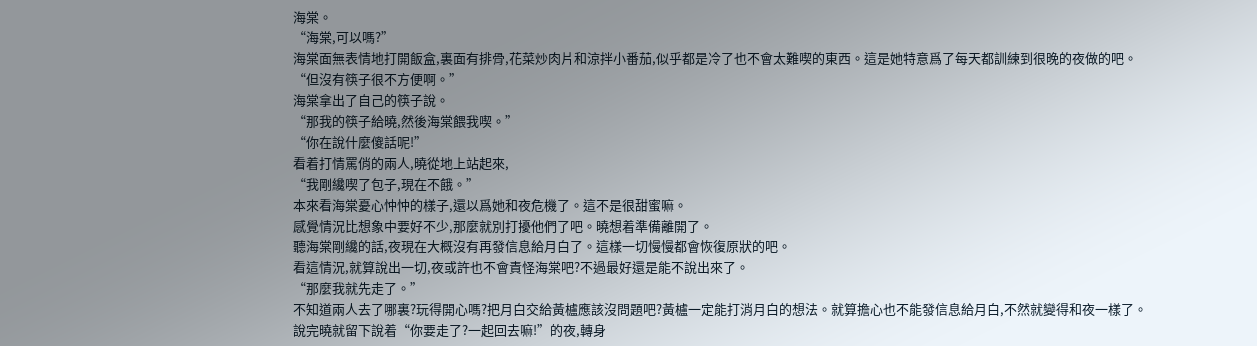海棠。
“海棠,可以嗎?”
海棠面無表情地打開飯盒,裏面有排骨,花菜炒肉片和涼拌小番茄,似乎都是冷了也不會太難喫的東西。這是她特意爲了每天都訓練到很晚的夜做的吧。
“但沒有筷子很不方便啊。”
海棠拿出了自己的筷子說。
“那我的筷子給曉,然後海棠餵我喫。”
“你在說什麼傻話呢!”
看着打情罵俏的兩人,曉從地上站起來,
“我剛纔喫了包子,現在不餓。”
本來看海棠憂心忡忡的樣子,還以爲她和夜危機了。這不是很甜蜜嘛。
感覺情況比想象中要好不少,那麼就別打擾他們了吧。曉想着準備離開了。
聽海棠剛纔的話,夜現在大概沒有再發信息給月白了。這樣一切慢慢都會恢復原狀的吧。
看這情況,就算說出一切,夜或許也不會責怪海棠吧?不過最好還是能不說出來了。
“那麼我就先走了。”
不知道兩人去了哪裏?玩得開心嗎?把月白交給黃櫨應該沒問題吧?黃櫨一定能打消月白的想法。就算擔心也不能發信息給月白,不然就變得和夜一樣了。
說完曉就留下說着“你要走了?一起回去嘛!”的夜,轉身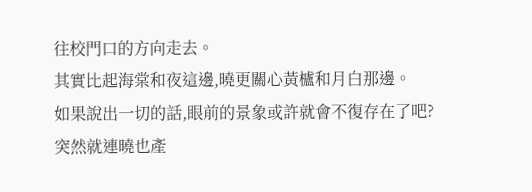往校門口的方向走去。
其實比起海棠和夜這邊,曉更關心黃櫨和月白那邊。
如果說出一切的話,眼前的景象或許就會不復存在了吧?突然就連曉也產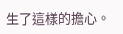生了這樣的擔心。